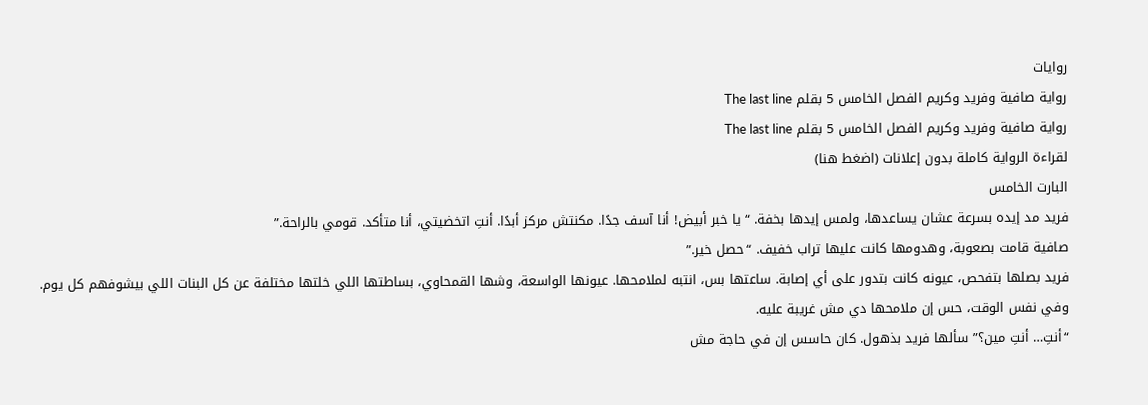روايات
رواية صافية وفريد وكريم الفصل الخامس 5 بقلم The last line
رواية صافية وفريد وكريم الفصل الخامس 5 بقلم The last line
لقراءة الرواية كاملة بدون إعلانات (اضغط هنا)
البارت الخامس
فريد مد إيده بسرعة عشان يساعدها، ولمس إيدها بخفة. “يا خبر أبيض! أنا آسف جدًا. مكنتش مركز أبدًا. أنتِ اتخضيتي، أنا متأكد. قومي بالراحة.”
صافية قامت بصعوبة، وهدومها كانت عليها تراب خفيف. “حصل خير.”
فريد بصلها بتفحص، عيونه كانت بتدور على أي إصابة. ساعتها بس، انتبه لملامحها. عيونها الواسعة، وشها القمحاوي، بساطتها اللي خلتها مختلفة عن كل البنات اللي بيشوفهم كل يوم. وفي نفس الوقت، حس إن ملامحها دي مش غريبة عليه.
“أنتِ… أنتِ مين؟” سألها فريد بذهول. كان حاسس إن في حاجة مش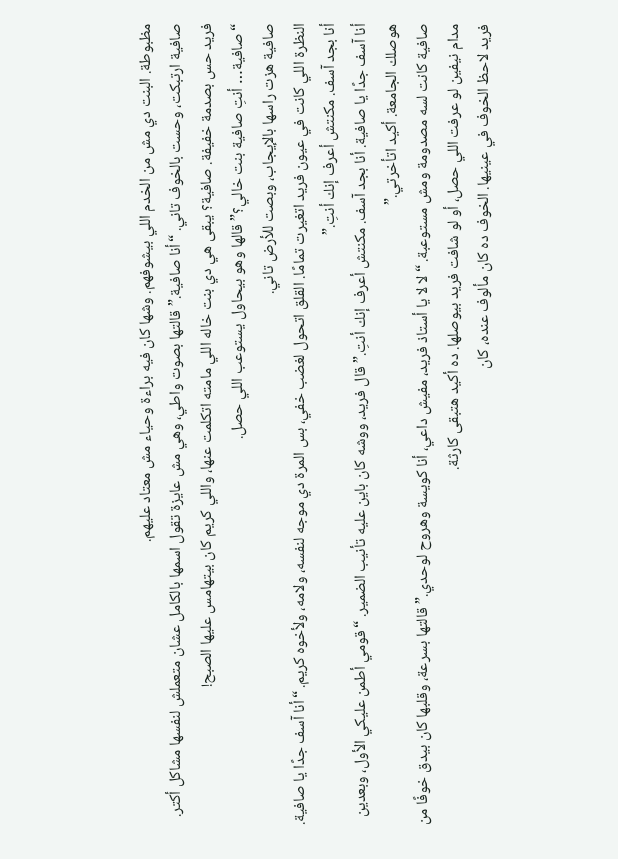مظبوطة. البنت دي مش من الخدم اللي بيشوفهم. وشها كان فيه براءة وحياء مش معتاد عليهم.
صافية ارتبكت، وحست بالخوف تاني. “أنا صافية.” قالتها بصوت واطي، وهي مش عايزة تقول اسمها بالكامل عشان متعملش لنفسها مشاكل أكتر.
فريد حس بصدمة خفيفة. صافية؟ يبقى هي دي بنت خاله اللي مامته اتكلمت عنها، واللي كريم كان بيتهامس عليها الصبح!
“صافية… أنتِ صافية بنت خالي؟” قالها وهو بيحاول يستوعب اللي حصل.
صافية هزت راسها بالإيجاب، وبصت للأرض تاني.
النظرة اللي كانت في عيون فريد اتغيرت تمامًا. القلق اتحول لغضب خفي، بس المرة دي موجه لنفسه، ولامه، ولأخوه كريم. “أنا آسف جدًا يا صافية. أنا بجد آسف. مكنتش أعرف إنك أنتِ.”
أنا آسف جدًا يا صافية. أنا بجد آسف. مكنتش أعرف إنك أنتِ.” قال فريد، ووشه كان باين عليه تأنيب الضمير. “قومي أطمن عليكي الأول، وبعدين هوصلك الجامعة. أكيد اتأخرتي.”
صافية كانت لسه مصدومة ومش مستوعبة. “لا لا يا أستاذ فريد، مفيش داعي، أنا كويسة وهروح لوحدي.” قالتها بسرعة، وقلبها كان بيدق خوفًا من مدام نيفين لو عرفت اللي حصل، أو لو شافت فريد بيوصلها. ده أكيد هتبقى كارثة.
فريد لاحظ الخوف في عينيها. الخوف ده كان مألوف عنده، كان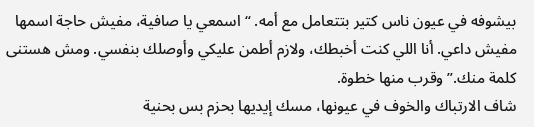بيشوفه في عيون ناس كتير بتتعامل مع أمه. “اسمعي يا صافية، مفيش حاجة اسمها مفيش داعي. أنا اللي كنت أخبطك، ولازم أطمن عليكي وأوصلك بنفسي. ومش هستنى كلمة منك.” وقرب منها خطوة.
شاف الارتباك والخوف في عيونها، مسك إيديها بحزم بس بحنية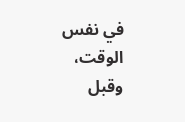في نفس الوقت، وقبل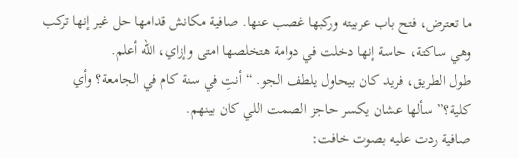ما تعترض، فتح باب عربيته وركبها غصب عنها. صافية مكانش قدامها حل غير إنها تركب وهي ساكتة، حاسة إنها دخلت في دوامة هتخلصها امتى وإزاي، الله أعلم.
طول الطريق، فريد كان بيحاول يلطف الجو. “أنتِ في سنة كام في الجامعة؟ وأي كلية؟” سألها عشان يكسر حاجز الصمت اللي كان بينهم.
صافية ردت عليه بصوت خافت: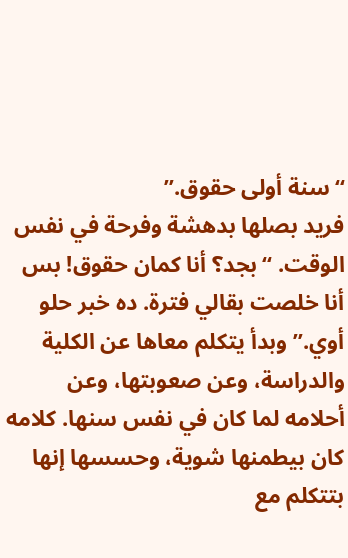“سنة أولى حقوق.”
فريد بصلها بدهشة وفرحة في نفس الوقت. “بجد؟ أنا كمان حقوق! بس أنا خلصت بقالي فترة. ده خبر حلو أوي.” وبدأ يتكلم معاها عن الكلية والدراسة، وعن صعوبتها، وعن أحلامه لما كان في نفس سنها. كلامه كان بيطمنها شوية، وحسسها إنها بتتكلم مع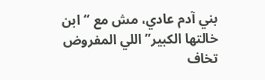بني آدم عادي، مش مع “ابن خالتها الكبير” اللي المفروض تخاف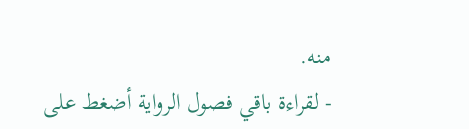منه.
- لقراءة باقي فصول الرواية أضغط على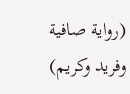(رواية صافية وفريد وكريم)